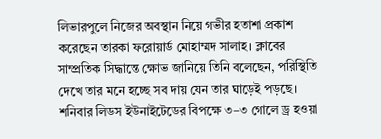লিভারপুলে নিজের অবস্থান নিয়ে গভীর হতাশা প্রকাশ করেছেন তারকা ফরোয়ার্ড মোহাম্মদ সালাহ। ক্লাবের সাম্প্রতিক সিদ্ধান্তে ক্ষোভ জানিয়ে তিনি বলেছেন, পরিস্থিতি দেখে তার মনে হচ্ছে সব দায় যেন তার ঘাড়েই পড়ছে।
শনিবার লিডস ইউনাইটেডের বিপক্ষে ৩–৩ গোলে ড্র হওয়া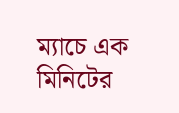ম্যাচে এক মিনিটের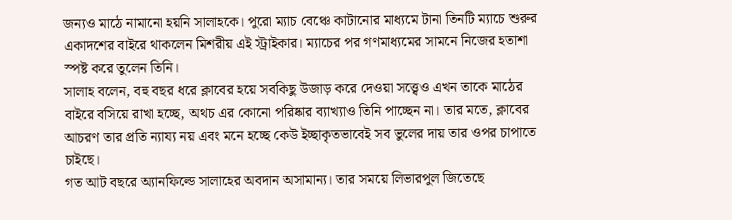জন্যও মাঠে নামানো হয়নি সালাহকে। পুরো ম্যাচ বেঞ্চে কাটানোর মাধ্যমে টানা তিনটি ম্যাচে শুরুর একাদশের বাইরে থাকলেন মিশরীয় এই স্ট্রাইকার। ম্যাচের পর গণমাধ্যমের সামনে নিজের হতাশা স্পষ্ট করে তুলেন তিনি।
সালাহ বলেন, বহু বছর ধরে ক্লাবের হয়ে সবকিছু উজাড় করে দেওয়া সত্ত্বেও এখন তাকে মাঠের বাইরে বসিয়ে রাখা হচ্ছে, অথচ এর কোনো পরিষ্কার ব্যাখ্যাও তিনি পাচ্ছেন না। তার মতে, ক্লাবের আচরণ তার প্রতি ন্যায্য নয় এবং মনে হচ্ছে কেউ ইচ্ছাকৃতভাবেই সব ভুলের দায় তার ওপর চাপাতে চাইছে।
গত আট বছরে অ্যানফিল্ডে সালাহের অবদান অসামান্য। তার সময়ে লিভারপুল জিতেছে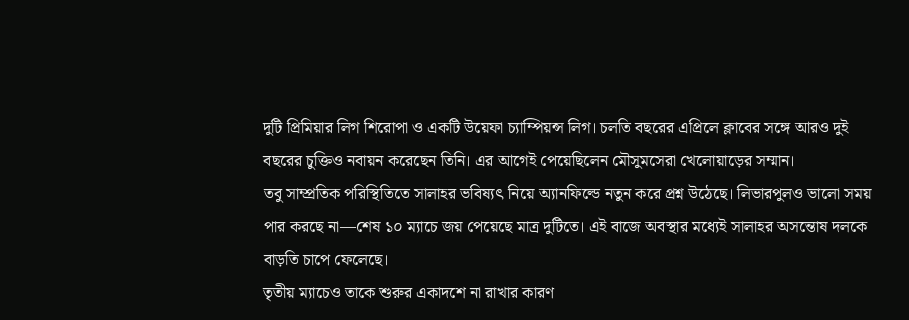দুটি প্রিমিয়ার লিগ শিরোপা ও একটি উয়েফা চ্যাম্পিয়ন্স লিগ। চলতি বছরের এপ্রিলে ক্লাবের সঙ্গে আরও দুই বছরের চুক্তিও নবায়ন করেছেন তিনি। এর আগেই পেয়েছিলেন মৌসুমসেরা খেলোয়াড়ের সম্মান।
তবু সাম্প্রতিক পরিস্থিতিতে সালাহর ভবিষ্যৎ নিয়ে অ্যানফিল্ডে নতুন করে প্রশ্ন উঠেছে। লিভারপুলও ভালো সময় পার করছে না—শেষ ১০ ম্যাচে জয় পেয়েছে মাত্র দুটিতে। এই বাজে অবস্থার মধ্যেই সালাহর অসন্তোষ দলকে বাড়তি চাপে ফেলেছে।
তৃতীয় ম্যাচেও তাকে শুরুর একাদশে না রাখার কারণ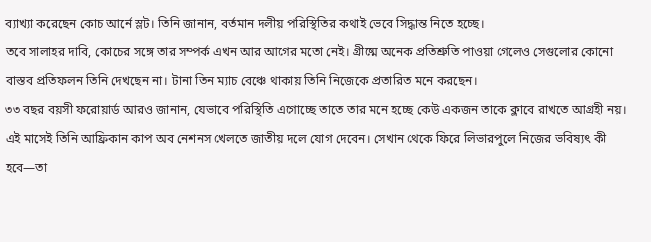ব্যাখ্যা করেছেন কোচ আর্নে স্লট। তিনি জানান, বর্তমান দলীয় পরিস্থিতির কথাই ভেবে সিদ্ধান্ত নিতে হচ্ছে।
তবে সালাহর দাবি, কোচের সঙ্গে তার সম্পর্ক এখন আর আগের মতো নেই। গ্রীষ্মে অনেক প্রতিশ্রুতি পাওয়া গেলেও সেগুলোর কোনো বাস্তব প্রতিফলন তিনি দেখছেন না। টানা তিন ম্যাচ বেঞ্চে থাকায় তিনি নিজেকে প্রতারিত মনে করছেন।
৩৩ বছর বয়সী ফরোয়ার্ড আরও জানান, যেভাবে পরিস্থিতি এগোচ্ছে তাতে তার মনে হচ্ছে কেউ একজন তাকে ক্লাবে রাখতে আগ্রহী নয়।
এই মাসেই তিনি আফ্রিকান কাপ অব নেশনস খেলতে জাতীয় দলে যোগ দেবেন। সেখান থেকে ফিরে লিভারপুলে নিজের ভবিষ্যৎ কী হবে—তা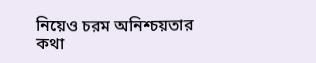নিয়েও চরম অনিশ্চয়তার কথা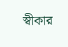স্বীকার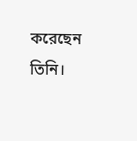করেছেন তিনি।